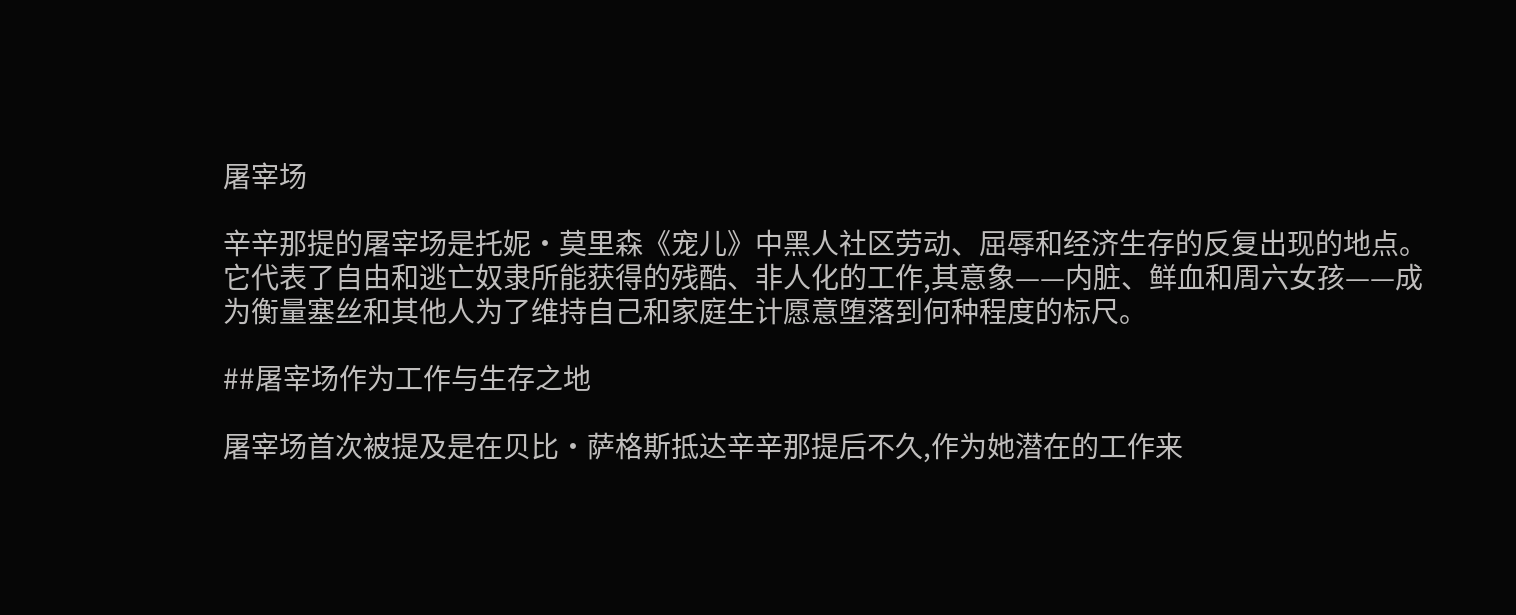屠宰场

辛辛那提的屠宰场是托妮·莫里森《宠儿》中黑人社区劳动、屈辱和经济生存的反复出现的地点。它代表了自由和逃亡奴隶所能获得的残酷、非人化的工作,其意象——内脏、鲜血和周六女孩——成为衡量塞丝和其他人为了维持自己和家庭生计愿意堕落到何种程度的标尺。

##屠宰场作为工作与生存之地

屠宰场首次被提及是在贝比·萨格斯抵达辛辛那提后不久,作为她潜在的工作来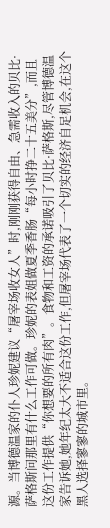源。当博德温家的仆人珍妮建议“屠宰场收女人”时,刚刚获得自由、急需收入的贝比·萨格斯问那里有什么工作可做。珍妮的表姐做夏季香肠“每小时挣二十五美分”,而且这份工作提供“你想要的所有肉”。食物和工资的承诺吸引了贝比·萨格斯,尽管博德温家告诉她,她年纪太大不适合这份工作,但屠宰场代表了一个切实的经济自足机会,在这个黑人选择寥寥的城市里。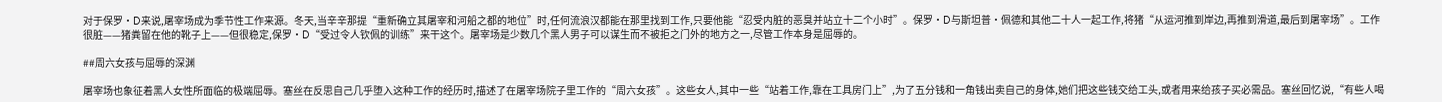对于保罗·D来说,屠宰场成为季节性工作来源。冬天,当辛辛那提“重新确立其屠宰和河船之都的地位”时,任何流浪汉都能在那里找到工作,只要他能“忍受内脏的恶臭并站立十二个小时”。保罗·D与斯坦普·佩德和其他二十人一起工作,将猪“从运河推到岸边,再推到滑道,最后到屠宰场”。工作很脏——猪粪留在他的靴子上——但很稳定,保罗·D“受过令人钦佩的训练”来干这个。屠宰场是少数几个黑人男子可以谋生而不被拒之门外的地方之一,尽管工作本身是屈辱的。

##周六女孩与屈辱的深渊

屠宰场也象征着黑人女性所面临的极端屈辱。塞丝在反思自己几乎堕入这种工作的经历时,描述了在屠宰场院子里工作的“周六女孩”。这些女人,其中一些“站着工作,靠在工具房门上”,为了五分钱和一角钱出卖自己的身体,她们把这些钱交给工头,或者用来给孩子买必需品。塞丝回忆说,“有些人喝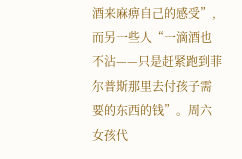酒来麻痹自己的感受”,而另一些人“一滴酒也不沾——只是赶紧跑到菲尔普斯那里去付孩子需要的东西的钱”。周六女孩代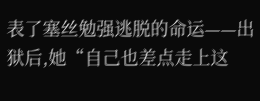表了塞丝勉强逃脱的命运——出狱后,她“自己也差点走上这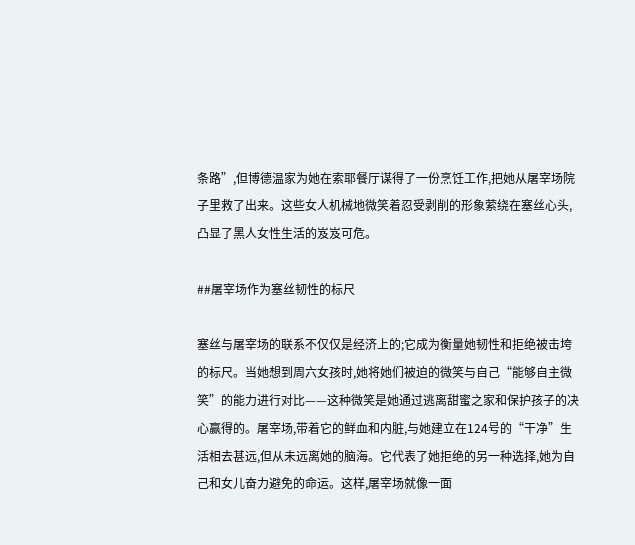条路”,但博德温家为她在索耶餐厅谋得了一份烹饪工作,把她从屠宰场院子里救了出来。这些女人机械地微笑着忍受剥削的形象萦绕在塞丝心头,凸显了黑人女性生活的岌岌可危。

##屠宰场作为塞丝韧性的标尺

塞丝与屠宰场的联系不仅仅是经济上的;它成为衡量她韧性和拒绝被击垮的标尺。当她想到周六女孩时,她将她们被迫的微笑与自己“能够自主微笑”的能力进行对比——这种微笑是她通过逃离甜蜜之家和保护孩子的决心赢得的。屠宰场,带着它的鲜血和内脏,与她建立在124号的“干净”生活相去甚远,但从未远离她的脑海。它代表了她拒绝的另一种选择,她为自己和女儿奋力避免的命运。这样,屠宰场就像一面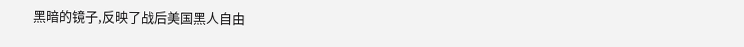黑暗的镜子,反映了战后美国黑人自由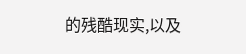的残酷现实,以及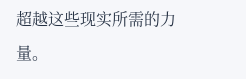超越这些现实所需的力量。